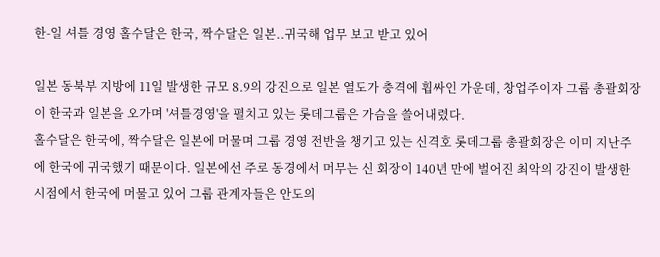한-일 셔틀 경영 홀수달은 한국, 짝수달은 일본..귀국해 업무 보고 받고 있어

일본 동북부 지방에 11일 발생한 규모 8.9의 강진으로 일본 열도가 충격에 휩싸인 가운데, 창업주이자 그룹 총괄회장이 한국과 일본을 오가며 '셔틀경영'을 펼치고 있는 롯데그룹은 가슴을 쓸어내렸다.
홀수달은 한국에, 짝수달은 일본에 머물며 그룹 경영 전반을 챙기고 있는 신격호 롯데그룹 총괄회장은 이미 지난주에 한국에 귀국했기 때문이다. 일본에선 주로 동경에서 머무는 신 회장이 140년 만에 벌어진 최악의 강진이 발생한 시점에서 한국에 머물고 있어 그룹 관계자들은 안도의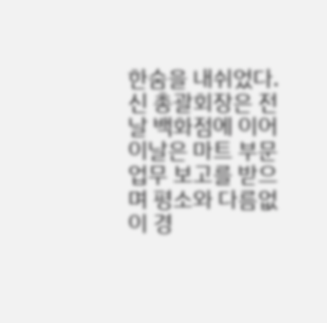한숨을 내쉬었다.
신 총괄회장은 전날 백화점에 이어 이날은 마트 부문 업무 보고를 받으며 평소와 다름없이 경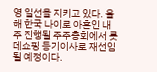영 일선을 지키고 있다. 올해 한국 나이로 아흔인 내주 진행될 주주총회에서 롯데쇼핑 등기이사로 재선임 될 예정이다.